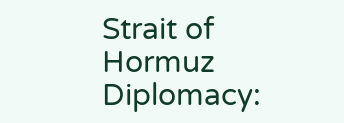Strait of Hormuz Diplomacy: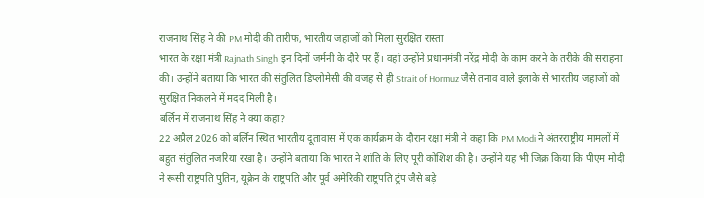राजनाथ सिंह ने की PM मोदी की तारीफ, भारतीय जहाजों को मिला सुरक्षित रास्ता
भारत के रक्षा मंत्री Rajnath Singh इन दिनों जर्मनी के दौरे पर हैं। वहां उन्होंने प्रधानमंत्री नरेंद्र मोदी के काम करने के तरीके की सराहना की। उन्होंने बताया कि भारत की संतुलित डिप्लोमेसी की वजह से ही Strait of Hormuz जैसे तनाव वाले इलाके से भारतीय जहाजों को सुरक्षित निकलने में मदद मिली है।
बर्लिन में राजनाथ सिंह ने क्या कहा?
22 अप्रैल 2026 को बर्लिन स्थित भारतीय दूतावास में एक कार्यक्रम के दौरान रक्षा मंत्री ने कहा कि PM Modi ने अंतरराष्ट्रीय मामलों में बहुत संतुलित नजरिया रखा है। उन्होंने बताया कि भारत ने शांति के लिए पूरी कोशिश की है। उन्होंने यह भी जिक्र किया कि पीएम मोदी ने रूसी राष्ट्रपति पुतिन, यूक्रेन के राष्ट्रपति और पूर्व अमेरिकी राष्ट्रपति ट्रंप जैसे बड़े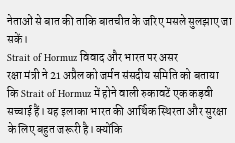नेताओं से बात की ताकि बातचीत के जरिए मसले सुलझाए जा सकें।
Strait of Hormuz विवाद और भारत पर असर
रक्षा मंत्री ने 21 अप्रैल को जर्मन संसदीय समिति को बताया कि Strait of Hormuz में होने वाली रुकावटें एक कड़वी सच्चाई हैं। यह इलाका भारत की आर्थिक स्थिरता और सुरक्षा के लिए बहुत जरूरी है। क्योंकि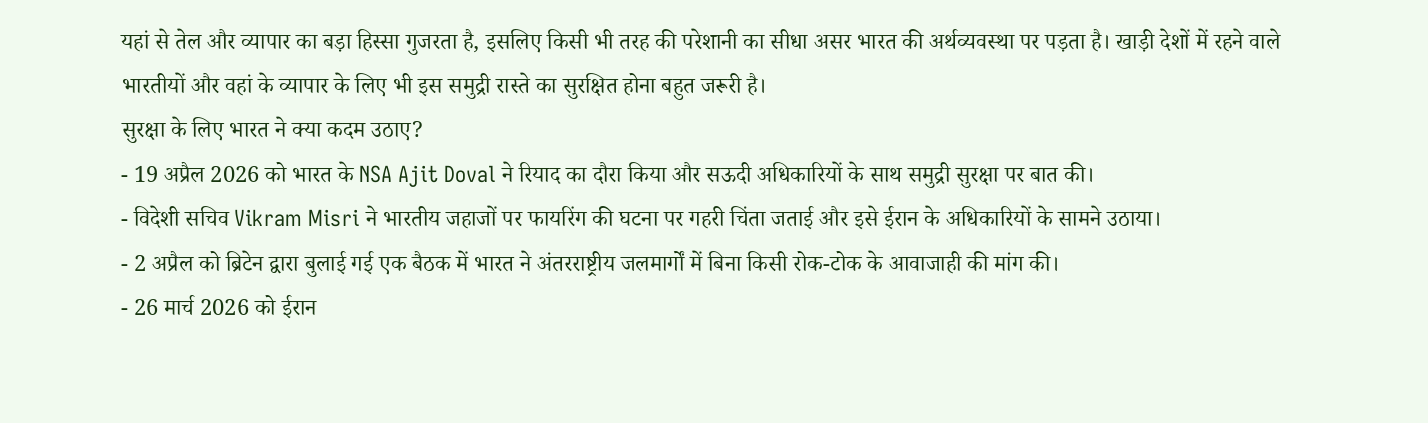यहां से तेल और व्यापार का बड़ा हिस्सा गुजरता है, इसलिए किसी भी तरह की परेशानी का सीधा असर भारत की अर्थव्यवस्था पर पड़ता है। खाड़ी देशों में रहने वाले भारतीयों और वहां के व्यापार के लिए भी इस समुद्री रास्ते का सुरक्षित होना बहुत जरूरी है।
सुरक्षा के लिए भारत ने क्या कदम उठाए?
- 19 अप्रैल 2026 को भारत के NSA Ajit Doval ने रियाद का दौरा किया और सऊदी अधिकारियों के साथ समुद्री सुरक्षा पर बात की।
- विदेशी सचिव Vikram Misri ने भारतीय जहाजों पर फायरिंग की घटना पर गहरी चिंता जताई और इसे ईरान के अधिकारियों के सामने उठाया।
- 2 अप्रैल को ब्रिटेन द्वारा बुलाई गई एक बैठक में भारत ने अंतरराष्ट्रीय जलमार्गों में बिना किसी रोक-टोक के आवाजाही की मांग की।
- 26 मार्च 2026 को ईरान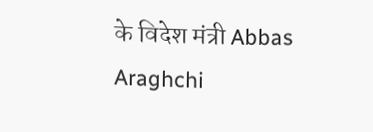के विदेश मंत्री Abbas Araghchi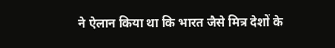ने ऐलान किया था कि भारत जैसे मित्र देशों के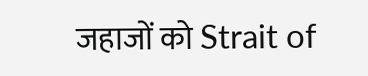जहाजों को Strait of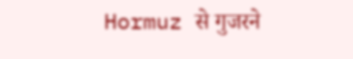Hormuz से गुजरने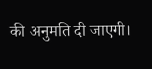की अनुमति दी जाएगी।